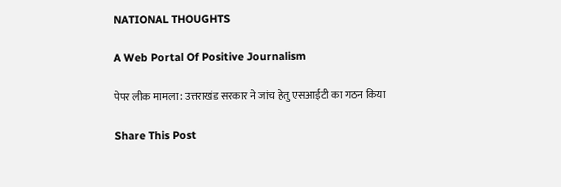NATIONAL THOUGHTS

A Web Portal Of Positive Journalism

पेपर लीक मामला: उत्तराखंड सरकार ने जांच हेतु एसआईटी का गठन किया

Share This Post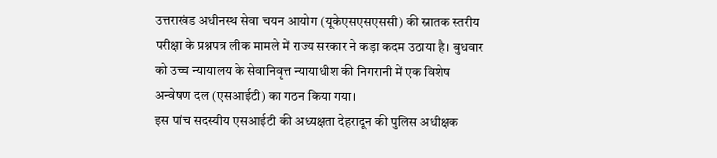उत्तराखंड अधीनस्थ सेवा चयन आयोग (यूकेएसएसएससी) की स्नातक स्तरीय परीक्षा के प्रश्नपत्र लीक मामले में राज्य सरकार ने कड़ा कदम उठाया है। बुधवार को उच्च न्यायालय के सेवानिवृत्त न्यायाधीश की निगरानी में एक विशेष अन्वेषण दल (एसआईटी) का गठन किया गया।
इस पांच सदस्यीय एसआईटी की अध्यक्षता देहरादून की पुलिस अधीक्षक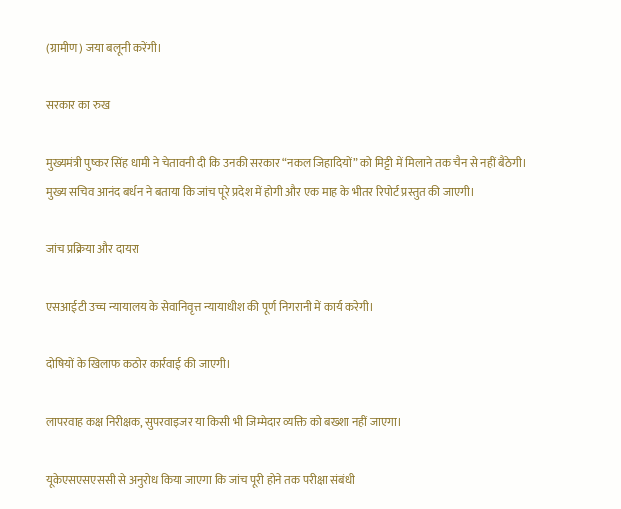(ग्रामीण) जया बलूनी करेंगी।

सरकार का रुख

मुख्यमंत्री पुष्कर सिंह धामी ने चेतावनी दी कि उनकी सरकार “नकल जिहादियों” को मिट्टी में मिलाने तक चैन से नहीं बैठेगी।
मुख्य सचिव आनंद बर्धन ने बताया कि जांच पूरे प्रदेश में होगी और एक माह के भीतर रिपोर्ट प्रस्तुत की जाएगी।

जांच प्रक्रिया और दायरा

एसआईटी उच्च न्यायालय के सेवानिवृत्त न्यायाधीश की पूर्ण निगरानी में कार्य करेगी।

दोषियों के खिलाफ कठोर कार्रवाई की जाएगी।

लापरवाह कक्ष निरीक्षक, सुपरवाइजर या किसी भी जिम्मेदार व्यक्ति को बख्शा नहीं जाएगा।

यूकेएसएसएससी से अनुरोध किया जाएगा कि जांच पूरी होने तक परीक्षा संबंधी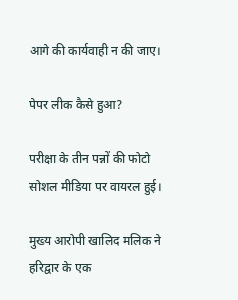आगे की कार्यवाही न की जाए।

पेपर लीक कैसे हुआ?

परीक्षा के तीन पन्नों की फोटो सोशल मीडिया पर वायरल हुई।

मुख्य आरोपी खालिद मलिक ने हरिद्वार के एक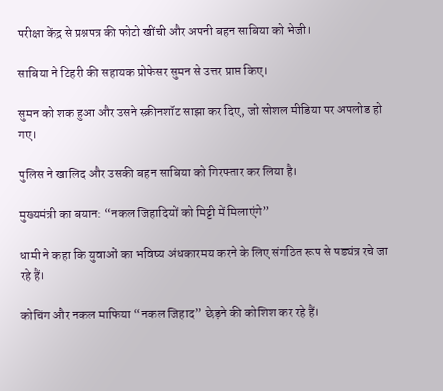परीक्षा केंद्र से प्रश्नपत्र की फोटो खींची और अपनी बहन साबिया को भेजी।

साबिया ने टिहरी की सहायक प्रोफेसर सुमन से उत्तर प्राप्त किए।

सुमन को शक हुआ और उसने स्क्रीनशॉट साझा कर दिए, जो सोशल मीडिया पर अपलोड हो गए।

पुलिस ने खालिद और उसकी बहन साबिया को गिरफ्तार कर लिया है।

मुख्यमंत्री का बयान: “नकल जिहादियों को मिट्टी में मिलाएंगे”

धामी ने कहा कि युवाओं का भविष्य अंधकारमय करने के लिए संगठित रूप से षड्यंत्र रचे जा रहे हैं।

कोचिंग और नकल माफिया “नकल जिहाद” छेड़ने की कोशिश कर रहे हैं।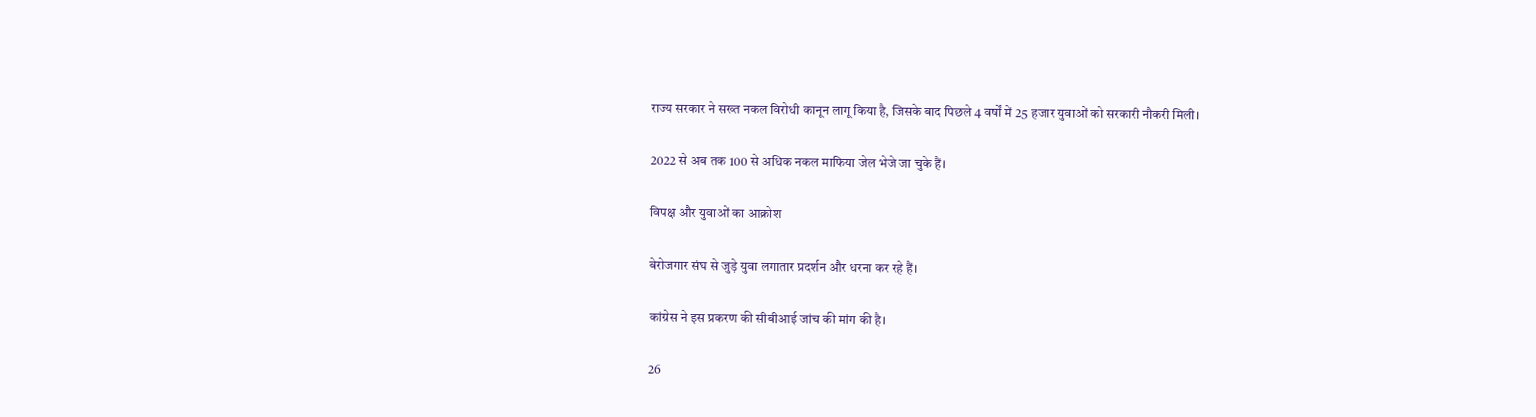राज्य सरकार ने सख्त नकल विरोधी कानून लागू किया है, जिसके बाद पिछले 4 वर्षों में 25 हजार युवाओं को सरकारी नौकरी मिली।

2022 से अब तक 100 से अधिक नकल माफिया जेल भेजे जा चुके हैं।

विपक्ष और युवाओं का आक्रोश

बेरोजगार संघ से जुड़े युवा लगातार प्रदर्शन और धरना कर रहे हैं।

कांग्रेस ने इस प्रकरण की सीबीआई जांच की मांग की है।

26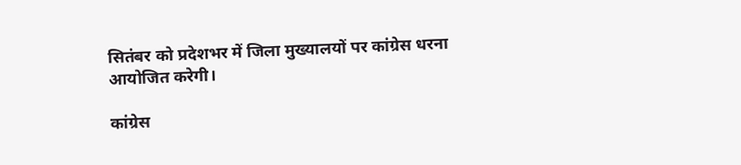सितंबर को प्रदेशभर में जिला मुख्यालयों पर कांग्रेस धरना आयोजित करेगी।

कांग्रेस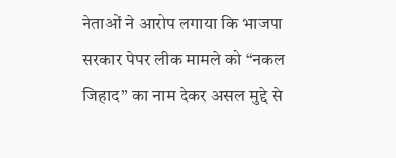नेताओं ने आरोप लगाया कि भाजपा सरकार पेपर लीक मामले को “नकल जिहाद” का नाम देकर असल मुद्दे से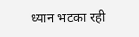ध्यान भटका रही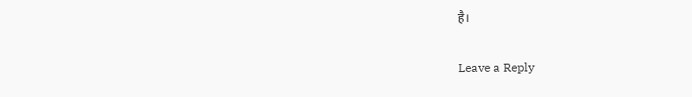है।

Leave a Reply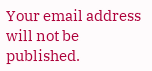Your email address will not be published.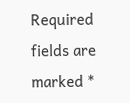Required fields are marked *